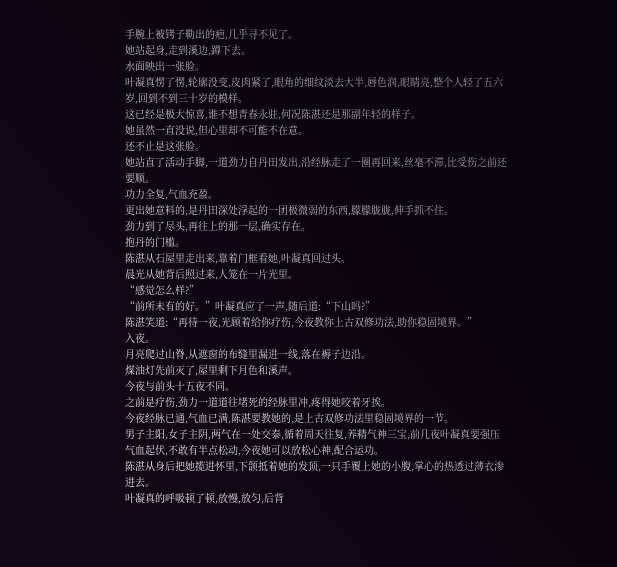手腕上被铐子勒出的疤,几乎寻不见了。
她站起身,走到溪边,蹲下去。
水面映出一张脸。
叶凝真愣了愣,轮廓没变,皮肉紧了,眼角的细纹淡去大半,唇色润,眼睛亮,整个人轻了五六岁,回到不到三十岁的模样。
这已经是极大惊喜,谁不想青春永驻,何况陈湛还是那副年轻的样子。
她虽然一直没说,但心里却不可能不在意。
还不止是这张脸。
她站直了活动手脚,一道劲力自丹田发出,沿经脉走了一圈再回来,丝毫不滞,比受伤之前还要顺。
功力全复,气血充盈。
更出她意料的,是丹田深处浮起的一团极微弱的东西,朦朦胧胧,伸手抓不住。
劲力到了尽头,再往上的那一层,确实存在。
抱丹的门槛。
陈湛从石屋里走出来,靠着门框看她,叶凝真回过头。
晨光从她背后照过来,人笼在一片光里。
“感觉怎么样?”
“前所未有的好。”叶凝真应了一声,随后道:“下山吗?”
陈湛笑道:“再待一夜,光顾着给你疗伤,今夜教你上古双修功法,助你稳固境界。”
入夜。
月亮爬过山脊,从遮窗的布缝里漏进一线,落在褥子边沿。
煤油灯先前灭了,屋里剩下月色和溪声。
今夜与前头十五夜不同。
之前是疗伤,劲力一道道往堵死的经脉里冲,疼得她咬着牙挨。
今夜经脉已通,气血已满,陈湛要教她的,是上古双修功法里稳固境界的一节。
男子主阳,女子主阴,两气在一处交泰,循着周天往复,养精气神三宝,前几夜叶凝真要强压气血起伏,不敢有半点松动,今夜她可以放松心神,配合运功。
陈湛从身后把她揽进怀里,下颌抵着她的发顶,一只手覆上她的小腹,掌心的热透过薄衣渗进去。
叶凝真的呼吸顿了顿,放慢,放匀,后背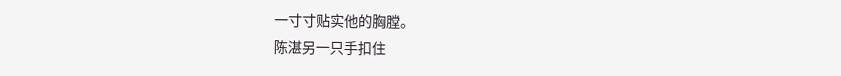一寸寸贴实他的胸膛。
陈湛另一只手扣住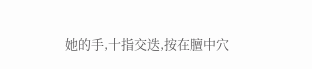她的手,十指交迭,按在膻中穴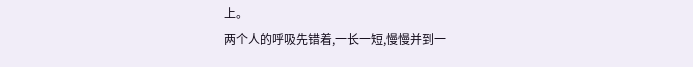上。
两个人的呼吸先错着,一长一短,慢慢并到一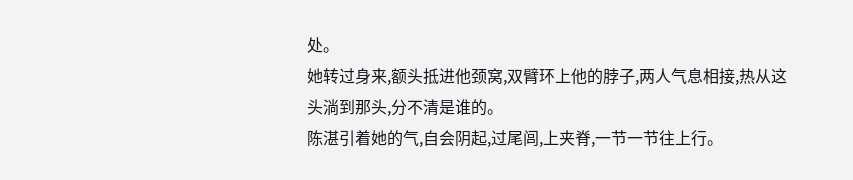处。
她转过身来,额头抵进他颈窝,双臂环上他的脖子,两人气息相接,热从这头淌到那头,分不清是谁的。
陈湛引着她的气,自会阴起,过尾闾,上夹脊,一节一节往上行。